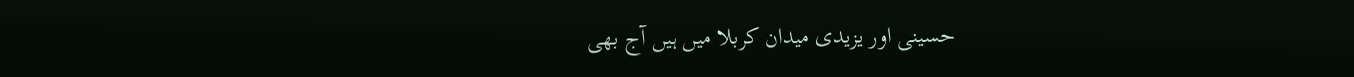حسینی اور یزیدی میدان کربلا میں ہیں آج بھی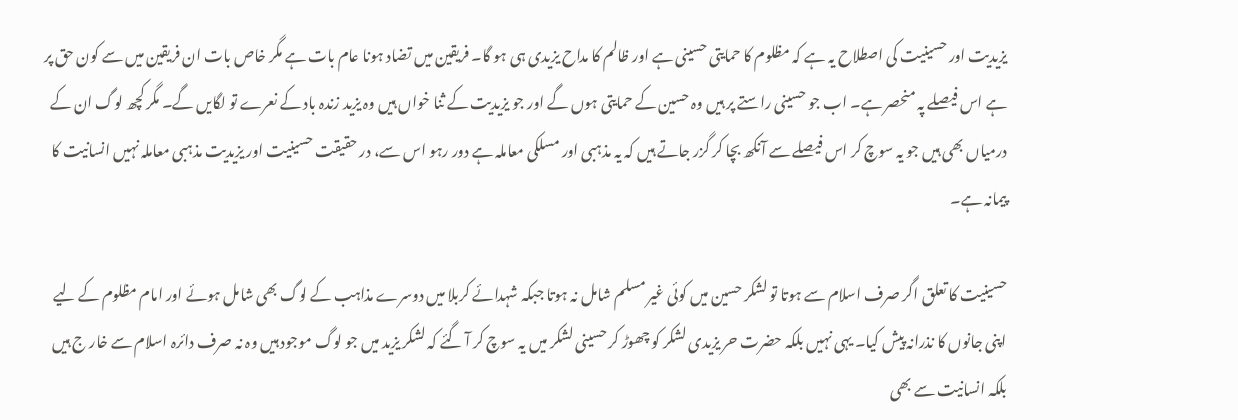یزیدیت اور حسینیت کی اصطلاح یہ ہے کہ مظلوم کا حمایتی حسینی ہے اور ظالم کا مداح یزیدی ہی ہو گا۔ فریقین میں تضاد ہونا عام بات ہے مگر خاص بات ان فریقین میں سے کون حق پر ہے اس فیصلے پہ منحصر ہے۔ اب جو حسینی راستے پر ہیں وہ حسین کے حمایتی ہوں گے اور جو یزیدیت کے ثنا خواں ہیں وہ یزید زندہ باد کے نعرے تو لگایں گے۔ مگر کچھ لوگ ان کے درمیاں بھی ہیں جو یہ سوچ کر اس فیصلے سے آنکھ بچا کر گزر جاتے ہیں کہ یہ مذہبی اور مسلکی معاملہ ہے دور رہو اس سے، در حقیقت حسینیت اور یزیدیت مذہبی معاملہ نہیں انسانیت کا پیمانہ ہے۔

حسینیت کا تعلق اگر صرف اسلام سے ہوتا تو لشکر حسین میں کوئی غیر مسلم شامل نہ ہوتا جبکہ شہدائے کربلا میں دوسرے مذاہب کے لوگ بھی شامل ہوئے اور امام مظلوم کے لیے اپنی جانوں کا نذرانہ پیش کیا۔ یہی نہیں بلکہ حضرت حر یزیدی لشکر کو چھوڑ کر حسینی لشکر میں یہ سوچ کر آ گئے کہ لشکر یزید میں جو لوگ موجود ہیں وہ نہ صرف دائرہ اسلام سے خار ج ہیں بلکہ انسانیت سے بھی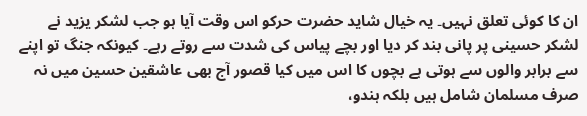ان کا کوئی تعلق نہیں۔ یہ خیال شاید حضرت حرکو اس وقت آیا ہو جب لشکر یزید نے لشکر حسینی پر پانی بند کر دیا اور بچے پیاس کی شدت سے روتے رہے۔ کیونکہ جنگ تو اپنے سے برابر والوں سے ہوتی ہے بچوں کا اس میں کیا قصور آج بھی عاشقین حسین میں نہ صرف مسلمان شامل ہیں بلکہ ہندو،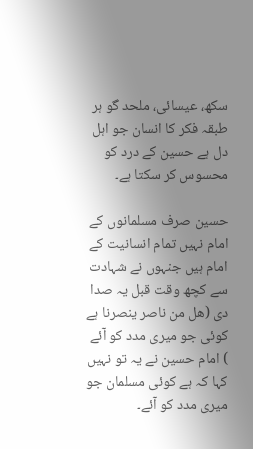سکھ، عیسائی، ملحد گو ہر طبقہ فکر کا انسان جو اہل دل ہے حسین کے درد کو محسوس کر سکتا ہے۔

حسین صرف مسلمانوں کے امام نہیں تمام انسانیت کے امام ہیں جنہوں نے شہادت سے کچھ وقت قبل یہ صدا دی (ھل من ناصر ینصرنا ہے کوئی جو میری مدد کو آئے ) امام حسین نے یہ تو نہیں کہا کہ ہے کوئی مسلمان جو میری مدد کو آئے۔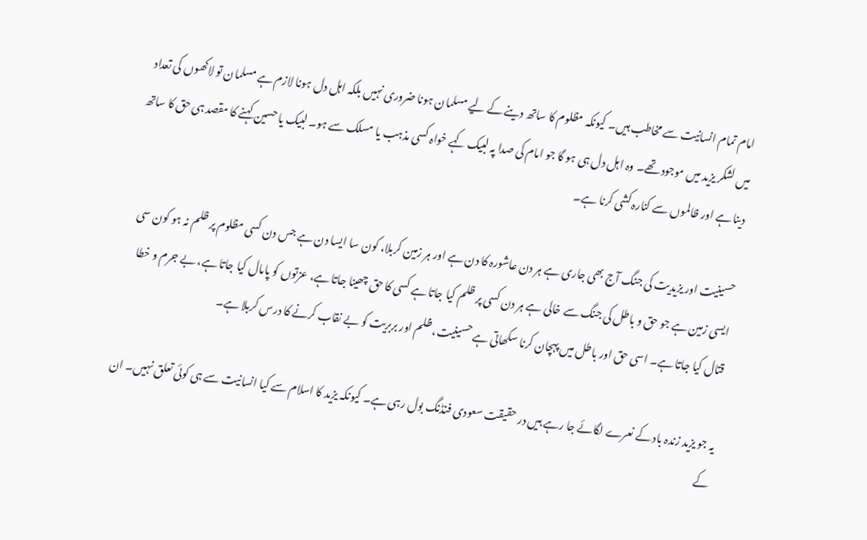امام تمام انسانیت سے مخاطب ہیں۔ کیونکہ مظلوم کا ساتھ دینے کے لیے مسلمان ہونا ضروری نہیں بلکہ اہل دل ہونا لازم ہے مسلمان تو لاکھوں کی تعداد میں لشکر یزید میں موجود تھے۔ وہ اہل دل ہی ہو گا جو امام کی صدا پہ لبیک کہے خواہ کسی مذہب یا مسلک سے ہو۔ لبیک یا حسین کہنے کا مقصد ہی حق کا ساتھ دینا ہے اور ظالموں سے کنارہ کشی کرنا ہے۔

حسینیت اور یزیدیت کی جنگ آج بھی جاری ہے ہر دن عاشورہ کا دن ہے اور ہر زمین کربلا، کون سا ایسا دن ہے جس دن کسی مظلوم پر ظلم نہ ہو کون سی ایسی زمین ہے جو حق و باطل کی جنگ سے خالی ہے ہر دن کسی پر ظلم کیا جاتا ہے کسی کا حق چھینا جاتا ہے، عزتوں کو پامال کیا جاتا ہے، بے جرم و خطا قتال کیا جاتا ہے۔ اسی حق اور باطل میں پہچان کرنا سکھاتی ہے حسینیت، ظلم اور بربریت کو بے نقاب کرنے کا درس کربلا ہے۔

یہ جو یزید زندہ باد کے نعرے لگائے جا رہے ہیں در حقیقت سعودی فنڈنگ بول رہی ہے۔ کیونکہ یزید کا اسلام سے کیا انسانیت سے ہی کوئی تعلق نہیں۔ ان کے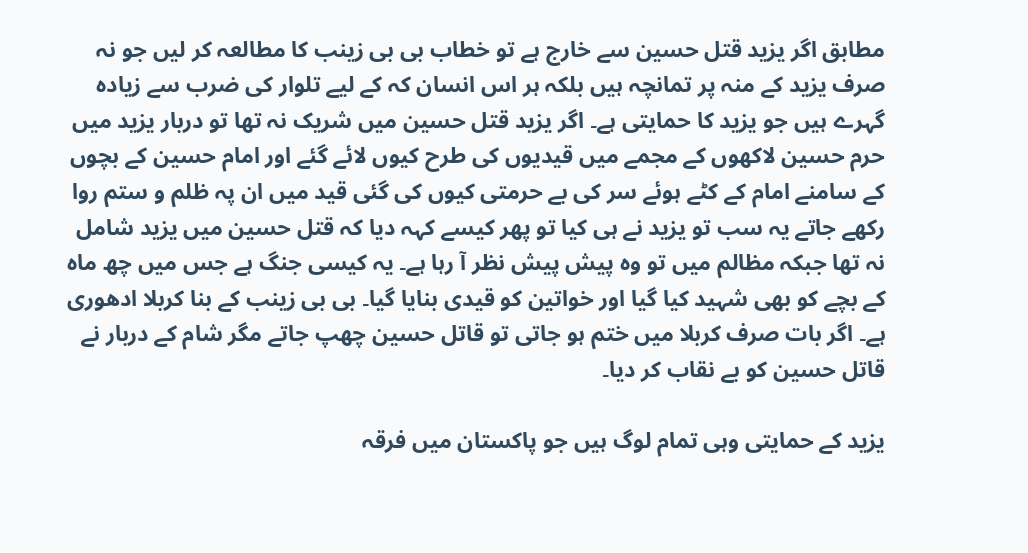مطابق اگر یزید قتل حسین سے خارج ہے تو خطاب بی بی زینب کا مطالعہ کر لیں جو نہ صرف یزید کے منہ پر تمانچہ ہیں بلکہ ہر اس انسان کہ کے لیے تلوار کی ضرب سے زیادہ گہرے ہیں جو یزید کا حمایتی ہے۔ اگر یزید قتل حسین میں شریک نہ تھا تو دربار یزید میں حرم حسین لاکھوں کے مجمے میں قیدیوں کی طرح کیوں لائے گئے اور امام حسین کے بچوں کے سامنے امام کے کٹے ہوئے سر کی بے حرمتی کیوں کی گئی قید میں ان پہ ظلم و ستم روا رکھے جاتے یہ سب تو یزید نے ہی کیا تو پھر کیسے کہہ دیا کہ قتل حسین میں یزید شامل نہ تھا جبکہ مظالم میں تو وہ پیش پیش نظر آ رہا ہے۔ یہ کیسی جنگ ہے جس میں چھ ماہ کے بچے کو بھی شہید کیا گیا اور خواتین کو قیدی بنایا گیا۔ بی بی زینب کے بنا کربلا ادھوری ہے۔ اگر بات صرف کربلا میں ختم ہو جاتی تو قاتل حسین چھپ جاتے مگر شام کے دربار نے قاتل حسین کو بے نقاب کر دیا۔

یزید کے حمایتی وہی تمام لوگ ہیں جو پاکستان میں فرقہ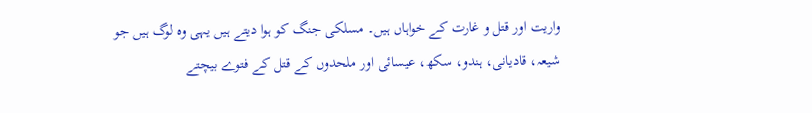واریت اور قتل و غارت کے خواہاں ہیں۔ مسلکی جنگ کو ہوا دیتے ہیں یہی وہ لوگ ہیں جو شیعہ، قادیانی، ہندو، سکھ، عیسائی اور ملحدوں کے قتل کے فتوے بیچتے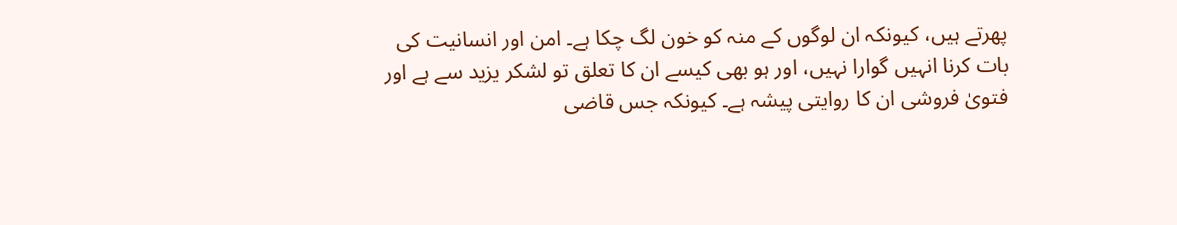پھرتے ہیں، کیونکہ ان لوگوں کے منہ کو خون لگ چکا ہے۔ امن اور انسانیت کی بات کرنا انہیں گوارا نہیں، اور ہو بھی کیسے ان کا تعلق تو لشکر یزید سے ہے اور فتویٰ فروشی ان کا روایتی پیشہ ہے۔ کیونکہ جس قاضی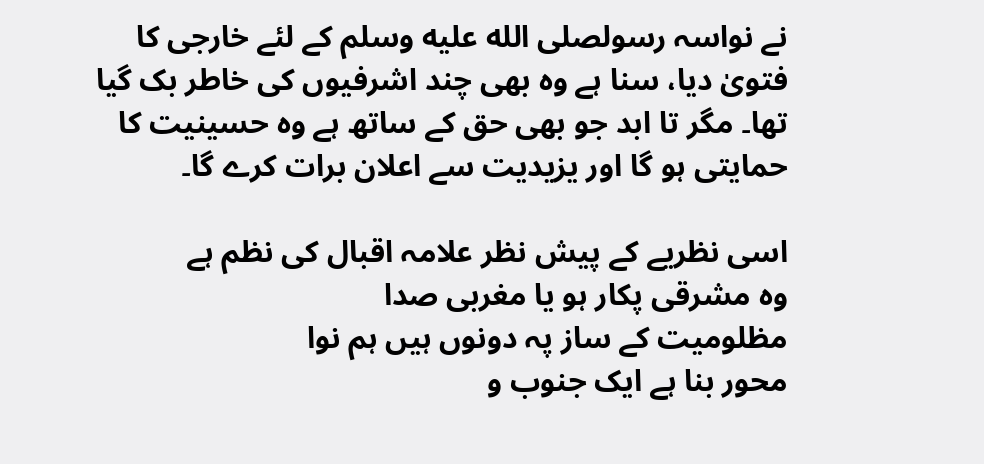نے نواسہ رسولصلى الله عليه وسلم کے لئے خارجی کا فتویٰ دیا، سنا ہے وہ بھی چند اشرفیوں کی خاطر بک گیا تھا۔ مگر تا ابد جو بھی حق کے ساتھ ہے وہ حسینیت کا حمایتی ہو گا اور یزیدیت سے اعلان برات کرے گا۔

اسی نظریے کے پیش نظر علامہ اقبال کی نظم ہے
وہ مشرقی پکار ہو یا مغربی صدا
مظلومیت کے ساز پہ دونوں ہیں ہم نوا
محور بنا ہے ایک جنوب و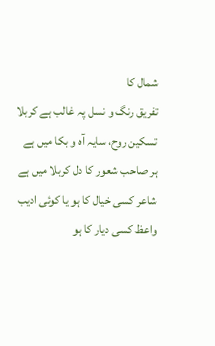شمال کا
تفریق رنگ و نسل پہ غالب ہے کربلا
تسکین روح، سایہ آہ و بکا میں ہے
ہر صاحب شعور کا دل کربلا میں ہے
شاعر کسی خیال کا ہو یا کوئی ادیب
واعظ کسی دیار کا ہو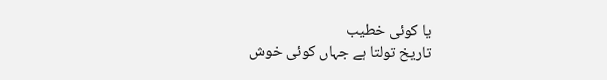یا کوئی خطیب
تاریخ تولتا ہے جہاں کوئی خوش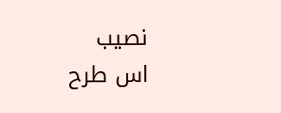نصیب
اس طرح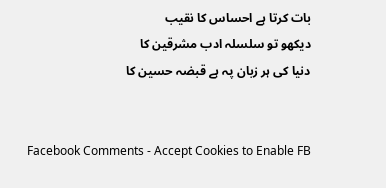بات کرتا ہے احساس کا نقیب
دیکھو تو سلسلہ ادب مشرقین کا
دنیا کی ہر زبان پہ ہے قبضہ حسین کا


Facebook Comments - Accept Cookies to Enable FB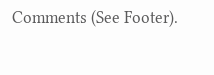Comments (See Footer).